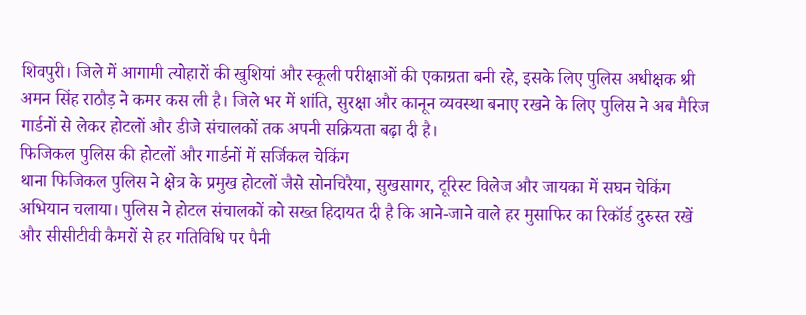शिवपुरी। जिले में आगामी त्योहारों की खुशियां और स्कूली परीक्षाओं की एकाग्रता बनी रहे, इसके लिए पुलिस अधीक्षक श्री अमन सिंह राठौड़ ने कमर कस ली है। जिले भर में शांति, सुरक्षा और कानून व्यवस्था बनाए रखने के लिए पुलिस ने अब मैरिज गार्डनों से लेकर होटलों और डीजे संचालकों तक अपनी सक्रियता बढ़ा दी है।
फिजिकल पुलिस की होटलों और गार्डनों में सर्जिकल चेकिंग
थाना फिजिकल पुलिस ने क्षेत्र के प्रमुख होटलों जैसे सोनचिरैया, सुखसागर, टूरिस्ट विलेज और जायका में सघन चेकिंग अभियान चलाया। पुलिस ने होटल संचालकों को सख्त हिदायत दी है कि आने-जाने वाले हर मुसाफिर का रिकॉर्ड दुरुस्त रखें और सीसीटीवी कैमरों से हर गतिविधि पर पैनी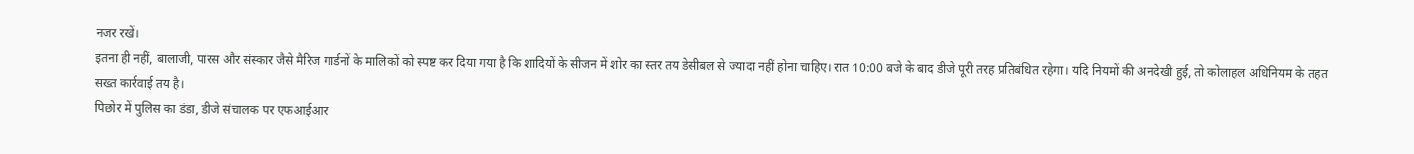नजर रखें।
इतना ही नहीं, बालाजी, पारस और संस्कार जैसे मैरिज गार्डनों के मालिकों को स्पष्ट कर दिया गया है कि शादियों के सीजन में शोर का स्तर तय डेसीबल से ज्यादा नहीं होना चाहिए। रात 10:00 बजे के बाद डीजे पूरी तरह प्रतिबंधित रहेगा। यदि नियमों की अनदेखी हुई, तो कोलाहल अधिनियम के तहत सख्त कार्रवाई तय है।
पिछोर में पुलिस का डंडा, डीजे संचालक पर एफआईआर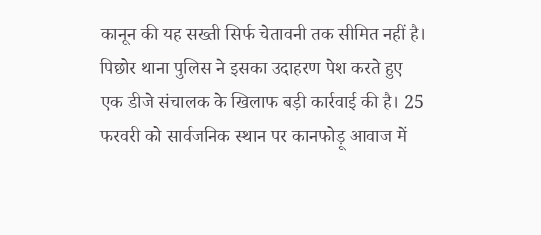कानून की यह सख्ती सिर्फ चेतावनी तक सीमित नहीं है। पिछोर थाना पुलिस ने इसका उदाहरण पेश करते हुए एक डीजे संचालक के खिलाफ बड़ी कार्रवाई की है। 25 फरवरी को सार्वजनिक स्थान पर कानफोड़ू आवाज में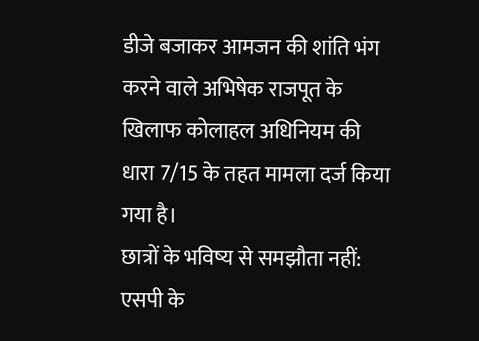डीजे बजाकर आमजन की शांति भंग करने वाले अभिषेक राजपूत के खिलाफ कोलाहल अधिनियम की धारा 7/15 के तहत मामला दर्ज किया गया है।
छात्रों के भविष्य से समझौता नहीं: एसपी के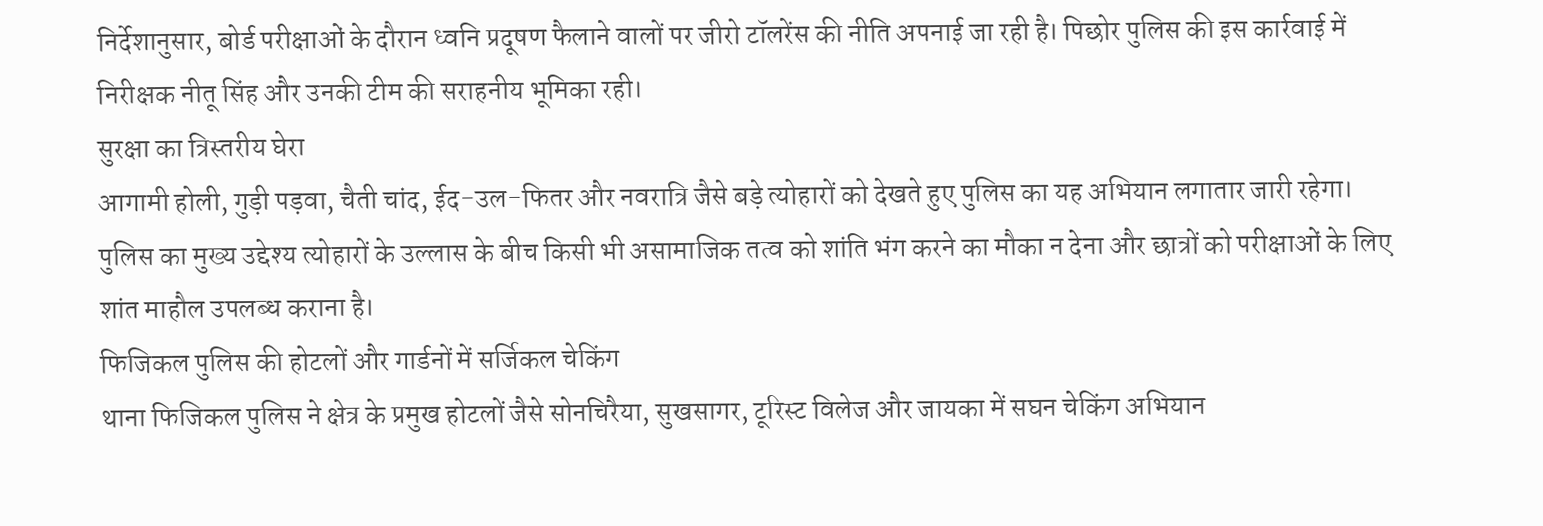निर्देशानुसार, बोर्ड परीक्षाओं के दौरान ध्वनि प्रदूषण फैलाने वालों पर जीरो टॉलरेंस की नीति अपनाई जा रही है। पिछोर पुलिस की इस कार्रवाई में निरीक्षक नीतू सिंह और उनकी टीम की सराहनीय भूमिका रही।
सुरक्षा का त्रिस्तरीय घेरा
आगामी होली, गुड़ी पड़वा, चैती चांद, ईद-उल-फितर और नवरात्रि जैसे बड़े त्योहारों को देखते हुए पुलिस का यह अभियान लगातार जारी रहेगा। पुलिस का मुख्य उद्देश्य त्योहारों के उल्लास के बीच किसी भी असामाजिक तत्व को शांति भंग करने का मौका न देना और छात्रों को परीक्षाओं के लिए शांत माहौल उपलब्ध कराना है।
फिजिकल पुलिस की होटलों और गार्डनों में सर्जिकल चेकिंग
थाना फिजिकल पुलिस ने क्षेत्र के प्रमुख होटलों जैसे सोनचिरैया, सुखसागर, टूरिस्ट विलेज और जायका में सघन चेकिंग अभियान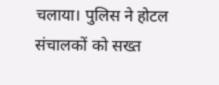चलाया। पुलिस ने होटल संचालकों को सख्त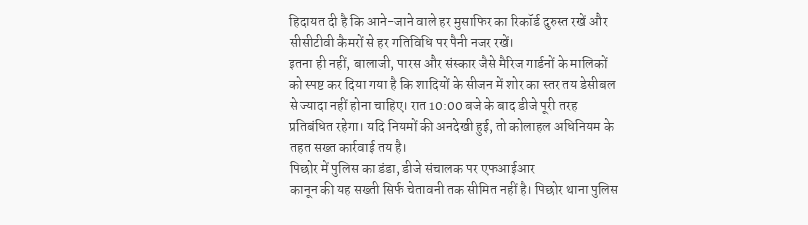हिदायत दी है कि आने-जाने वाले हर मुसाफिर का रिकॉर्ड दुरुस्त रखें और सीसीटीवी कैमरों से हर गतिविधि पर पैनी नजर रखें।
इतना ही नहीं, बालाजी, पारस और संस्कार जैसे मैरिज गार्डनों के मालिकों को स्पष्ट कर दिया गया है कि शादियों के सीजन में शोर का स्तर तय डेसीबल से ज्यादा नहीं होना चाहिए। रात 10:00 बजे के बाद डीजे पूरी तरह प्रतिबंधित रहेगा। यदि नियमों की अनदेखी हुई, तो कोलाहल अधिनियम के तहत सख्त कार्रवाई तय है।
पिछोर में पुलिस का डंडा, डीजे संचालक पर एफआईआर
कानून की यह सख्ती सिर्फ चेतावनी तक सीमित नहीं है। पिछोर थाना पुलिस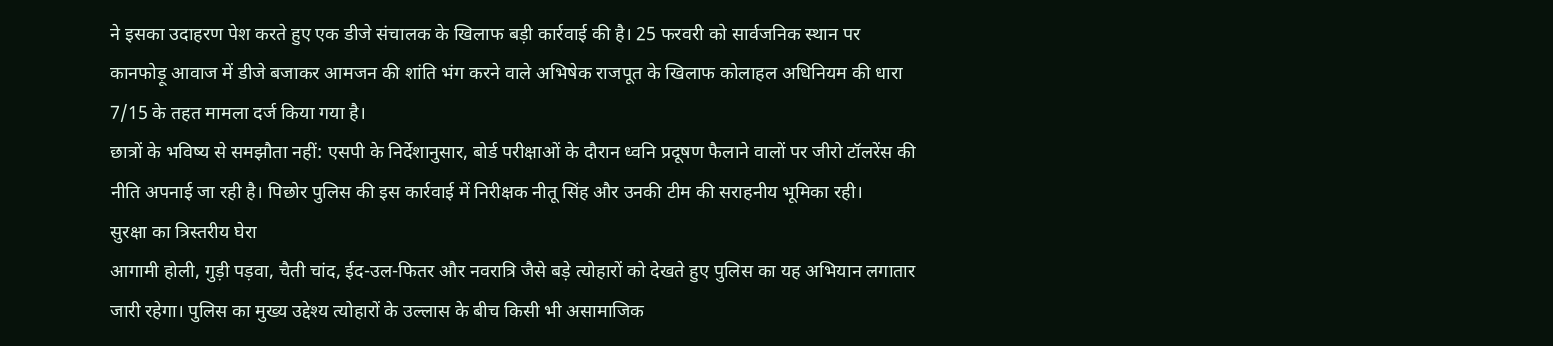ने इसका उदाहरण पेश करते हुए एक डीजे संचालक के खिलाफ बड़ी कार्रवाई की है। 25 फरवरी को सार्वजनिक स्थान पर कानफोड़ू आवाज में डीजे बजाकर आमजन की शांति भंग करने वाले अभिषेक राजपूत के खिलाफ कोलाहल अधिनियम की धारा 7/15 के तहत मामला दर्ज किया गया है।
छात्रों के भविष्य से समझौता नहीं: एसपी के निर्देशानुसार, बोर्ड परीक्षाओं के दौरान ध्वनि प्रदूषण फैलाने वालों पर जीरो टॉलरेंस की नीति अपनाई जा रही है। पिछोर पुलिस की इस कार्रवाई में निरीक्षक नीतू सिंह और उनकी टीम की सराहनीय भूमिका रही।
सुरक्षा का त्रिस्तरीय घेरा
आगामी होली, गुड़ी पड़वा, चैती चांद, ईद-उल-फितर और नवरात्रि जैसे बड़े त्योहारों को देखते हुए पुलिस का यह अभियान लगातार जारी रहेगा। पुलिस का मुख्य उद्देश्य त्योहारों के उल्लास के बीच किसी भी असामाजिक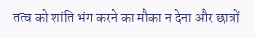तत्व को शांति भंग करने का मौका न देना और छात्रों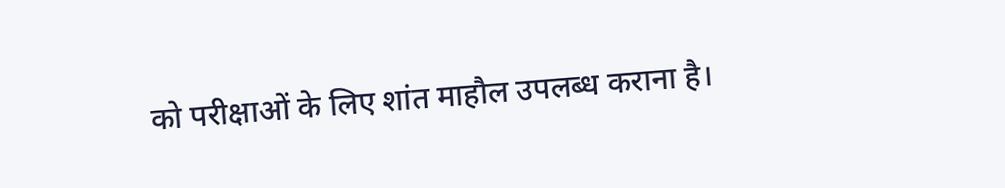को परीक्षाओं के लिए शांत माहौल उपलब्ध कराना है।